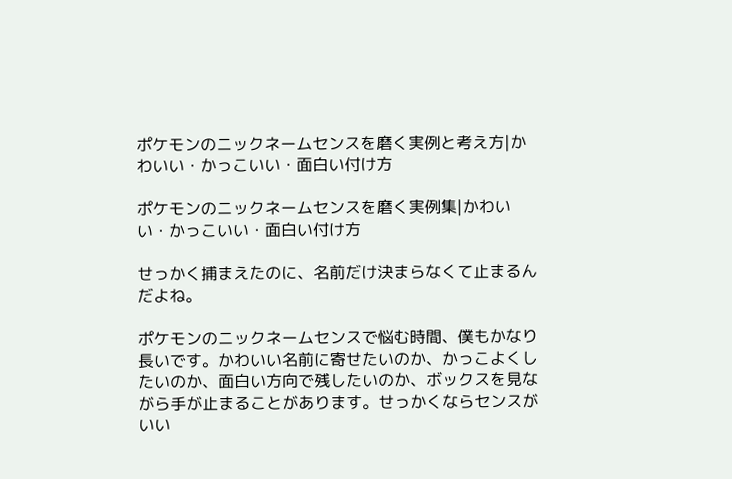ポケモンのニックネームセンスを磨く実例と考え方|かわいい・かっこいい・面白い付け方

ポケモンのニックネームセンスを磨く実例集|かわいい・かっこいい・面白い付け方

せっかく捕まえたのに、名前だけ決まらなくて止まるんだよね。

ポケモンのニックネームセンスで悩む時間、僕もかなり長いです。かわいい名前に寄せたいのか、かっこよくしたいのか、面白い方向で残したいのか、ボックスを見ながら手が止まることがあります。せっかくならセンスがいい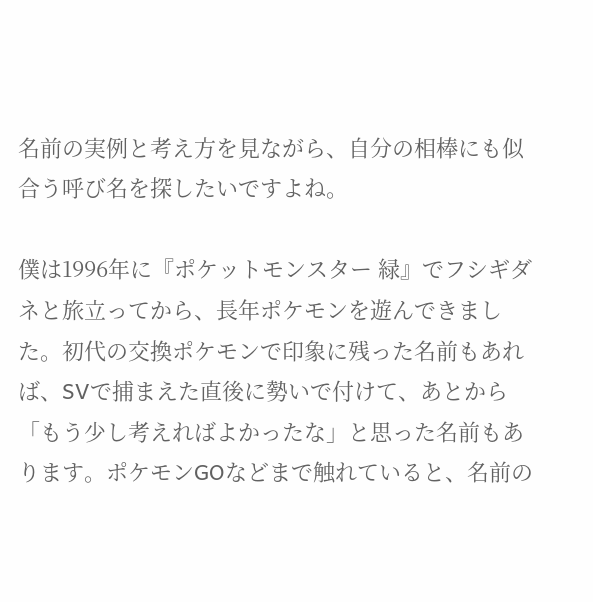名前の実例と考え方を見ながら、自分の相棒にも似合う呼び名を探したいですよね。

僕は1996年に『ポケットモンスター 緑』でフシギダネと旅立ってから、長年ポケモンを遊んできました。初代の交換ポケモンで印象に残った名前もあれば、SVで捕まえた直後に勢いで付けて、あとから「もう少し考えればよかったな」と思った名前もあります。ポケモンGOなどまで触れていると、名前の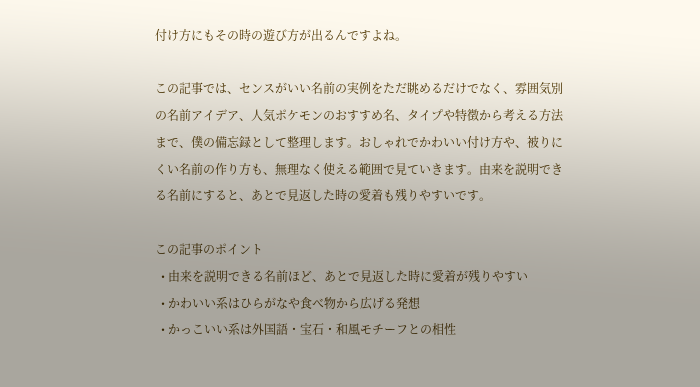付け方にもその時の遊び方が出るんですよね。

この記事では、センスがいい名前の実例をただ眺めるだけでなく、雰囲気別の名前アイデア、人気ポケモンのおすすめ名、タイプや特徴から考える方法まで、僕の備忘録として整理します。おしゃれでかわいい付け方や、被りにくい名前の作り方も、無理なく使える範囲で見ていきます。由来を説明できる名前にすると、あとで見返した時の愛着も残りやすいです。

この記事のポイント
  • 由来を説明できる名前ほど、あとで見返した時に愛着が残りやすい
  • かわいい系はひらがなや食べ物から広げる発想
  • かっこいい系は外国語・宝石・和風モチーフとの相性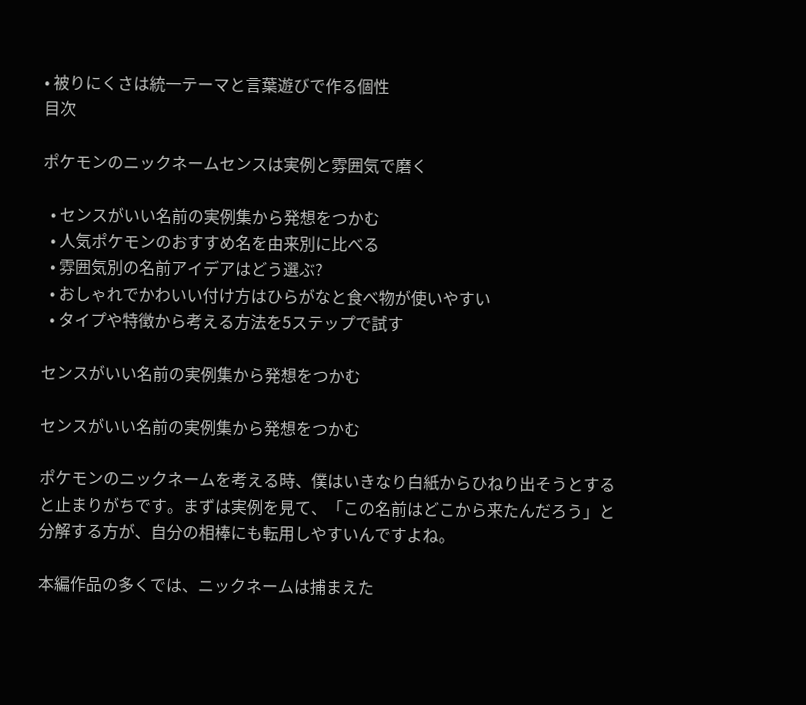• 被りにくさは統一テーマと言葉遊びで作る個性
目次

ポケモンのニックネームセンスは実例と雰囲気で磨く

  • センスがいい名前の実例集から発想をつかむ
  • 人気ポケモンのおすすめ名を由来別に比べる
  • 雰囲気別の名前アイデアはどう選ぶ?
  • おしゃれでかわいい付け方はひらがなと食べ物が使いやすい
  • タイプや特徴から考える方法を5ステップで試す

センスがいい名前の実例集から発想をつかむ

センスがいい名前の実例集から発想をつかむ

ポケモンのニックネームを考える時、僕はいきなり白紙からひねり出そうとすると止まりがちです。まずは実例を見て、「この名前はどこから来たんだろう」と分解する方が、自分の相棒にも転用しやすいんですよね。

本編作品の多くでは、ニックネームは捕まえた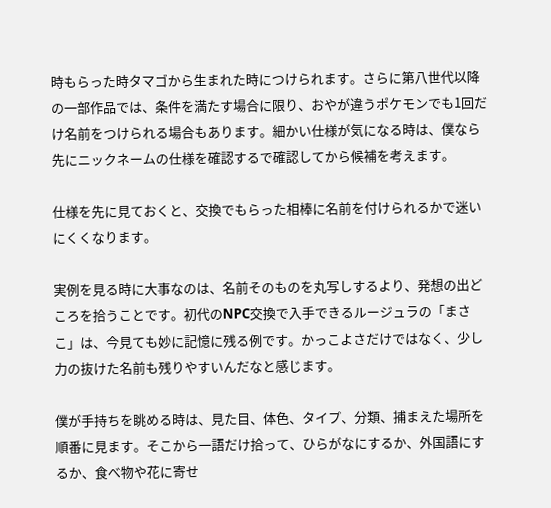時もらった時タマゴから生まれた時につけられます。さらに第八世代以降の一部作品では、条件を満たす場合に限り、おやが違うポケモンでも1回だけ名前をつけられる場合もあります。細かい仕様が気になる時は、僕なら先にニックネームの仕様を確認するで確認してから候補を考えます。

仕様を先に見ておくと、交換でもらった相棒に名前を付けられるかで迷いにくくなります。

実例を見る時に大事なのは、名前そのものを丸写しするより、発想の出どころを拾うことです。初代のNPC交換で入手できるルージュラの「まさこ」は、今見ても妙に記憶に残る例です。かっこよさだけではなく、少し力の抜けた名前も残りやすいんだなと感じます。

僕が手持ちを眺める時は、見た目、体色、タイプ、分類、捕まえた場所を順番に見ます。そこから一語だけ拾って、ひらがなにするか、外国語にするか、食べ物や花に寄せ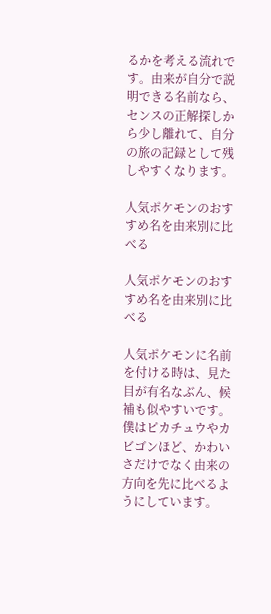るかを考える流れです。由来が自分で説明できる名前なら、センスの正解探しから少し離れて、自分の旅の記録として残しやすくなります。

人気ポケモンのおすすめ名を由来別に比べる

人気ポケモンのおすすめ名を由来別に比べる

人気ポケモンに名前を付ける時は、見た目が有名なぶん、候補も似やすいです。僕はピカチュウやカビゴンほど、かわいさだけでなく由来の方向を先に比べるようにしています。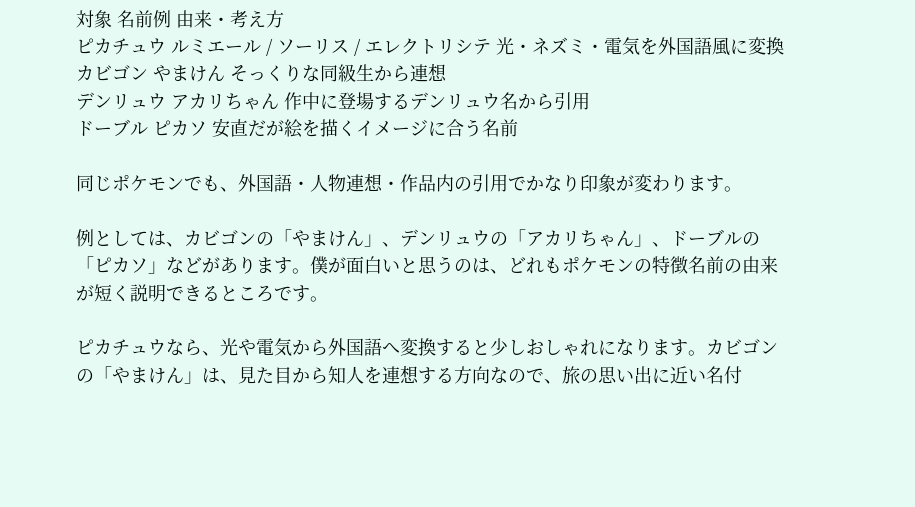対象 名前例 由来・考え方
ピカチュウ ルミエール / ソーリス / エレクトリシテ 光・ネズミ・電気を外国語風に変換
カビゴン やまけん そっくりな同級生から連想
デンリュウ アカリちゃん 作中に登場するデンリュウ名から引用
ドーブル ピカソ 安直だが絵を描くイメージに合う名前

同じポケモンでも、外国語・人物連想・作品内の引用でかなり印象が変わります。

例としては、カビゴンの「やまけん」、デンリュウの「アカリちゃん」、ドーブルの「ピカソ」などがあります。僕が面白いと思うのは、どれもポケモンの特徴名前の由来が短く説明できるところです。

ピカチュウなら、光や電気から外国語へ変換すると少しおしゃれになります。カビゴンの「やまけん」は、見た目から知人を連想する方向なので、旅の思い出に近い名付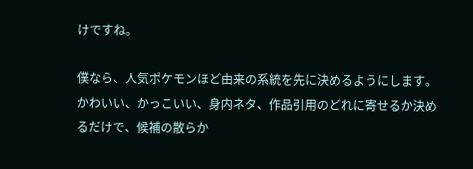けですね。

僕なら、人気ポケモンほど由来の系統を先に決めるようにします。かわいい、かっこいい、身内ネタ、作品引用のどれに寄せるか決めるだけで、候補の散らか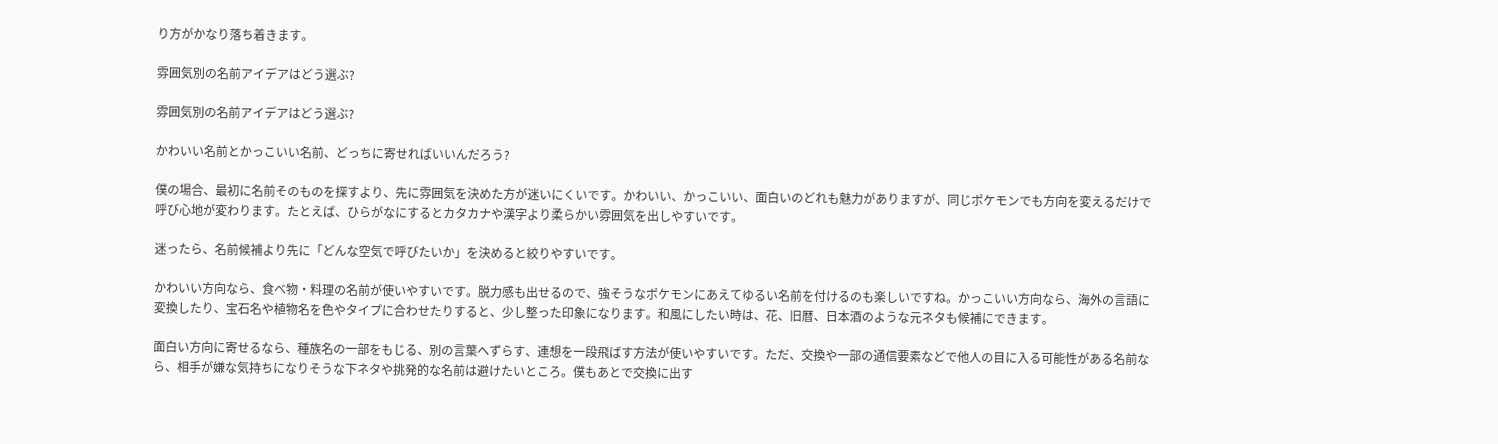り方がかなり落ち着きます。

雰囲気別の名前アイデアはどう選ぶ?

雰囲気別の名前アイデアはどう選ぶ?

かわいい名前とかっこいい名前、どっちに寄せればいいんだろう?

僕の場合、最初に名前そのものを探すより、先に雰囲気を決めた方が迷いにくいです。かわいい、かっこいい、面白いのどれも魅力がありますが、同じポケモンでも方向を変えるだけで呼び心地が変わります。たとえば、ひらがなにするとカタカナや漢字より柔らかい雰囲気を出しやすいです。

迷ったら、名前候補より先に「どんな空気で呼びたいか」を決めると絞りやすいです。

かわいい方向なら、食べ物・料理の名前が使いやすいです。脱力感も出せるので、強そうなポケモンにあえてゆるい名前を付けるのも楽しいですね。かっこいい方向なら、海外の言語に変換したり、宝石名や植物名を色やタイプに合わせたりすると、少し整った印象になります。和風にしたい時は、花、旧暦、日本酒のような元ネタも候補にできます。

面白い方向に寄せるなら、種族名の一部をもじる、別の言葉へずらす、連想を一段飛ばす方法が使いやすいです。ただ、交換や一部の通信要素などで他人の目に入る可能性がある名前なら、相手が嫌な気持ちになりそうな下ネタや挑発的な名前は避けたいところ。僕もあとで交換に出す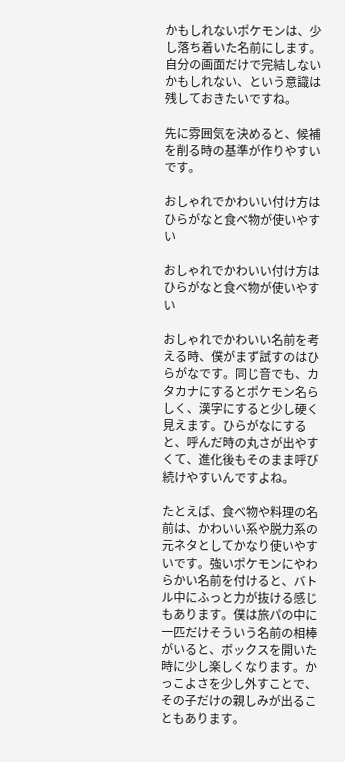かもしれないポケモンは、少し落ち着いた名前にします。自分の画面だけで完結しないかもしれない、という意識は残しておきたいですね。

先に雰囲気を決めると、候補を削る時の基準が作りやすいです。

おしゃれでかわいい付け方はひらがなと食べ物が使いやすい

おしゃれでかわいい付け方はひらがなと食べ物が使いやすい

おしゃれでかわいい名前を考える時、僕がまず試すのはひらがなです。同じ音でも、カタカナにするとポケモン名らしく、漢字にすると少し硬く見えます。ひらがなにすると、呼んだ時の丸さが出やすくて、進化後もそのまま呼び続けやすいんですよね。

たとえば、食べ物や料理の名前は、かわいい系や脱力系の元ネタとしてかなり使いやすいです。強いポケモンにやわらかい名前を付けると、バトル中にふっと力が抜ける感じもあります。僕は旅パの中に一匹だけそういう名前の相棒がいると、ボックスを開いた時に少し楽しくなります。かっこよさを少し外すことで、その子だけの親しみが出ることもあります。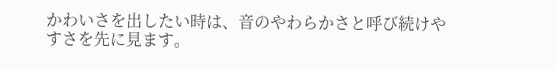かわいさを出したい時は、音のやわらかさと呼び続けやすさを先に見ます。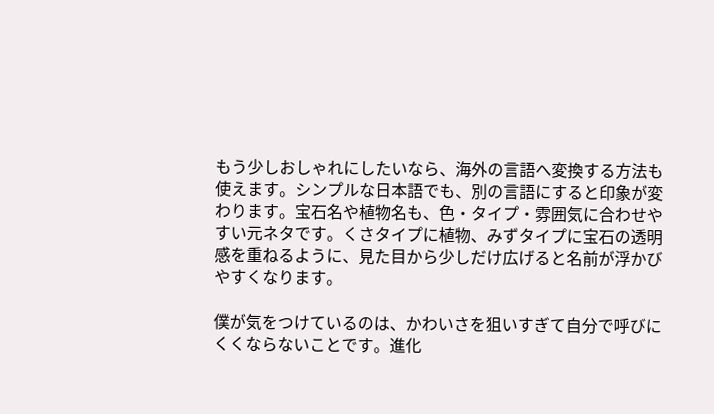もう少しおしゃれにしたいなら、海外の言語へ変換する方法も使えます。シンプルな日本語でも、別の言語にすると印象が変わります。宝石名や植物名も、色・タイプ・雰囲気に合わせやすい元ネタです。くさタイプに植物、みずタイプに宝石の透明感を重ねるように、見た目から少しだけ広げると名前が浮かびやすくなります。

僕が気をつけているのは、かわいさを狙いすぎて自分で呼びにくくならないことです。進化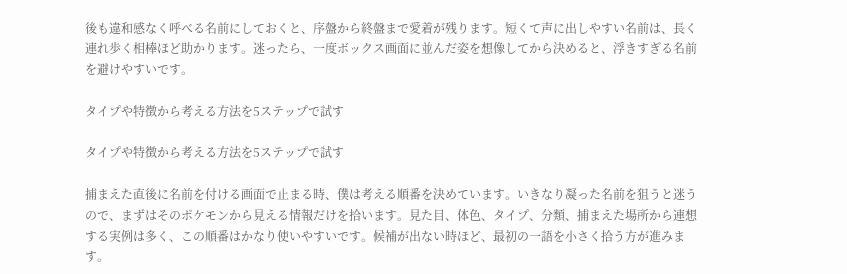後も違和感なく呼べる名前にしておくと、序盤から終盤まで愛着が残ります。短くて声に出しやすい名前は、長く連れ歩く相棒ほど助かります。迷ったら、一度ボックス画面に並んだ姿を想像してから決めると、浮きすぎる名前を避けやすいです。

タイプや特徴から考える方法を5ステップで試す

タイプや特徴から考える方法を5ステップで試す

捕まえた直後に名前を付ける画面で止まる時、僕は考える順番を決めています。いきなり凝った名前を狙うと迷うので、まずはそのポケモンから見える情報だけを拾います。見た目、体色、タイプ、分類、捕まえた場所から連想する実例は多く、この順番はかなり使いやすいです。候補が出ない時ほど、最初の一語を小さく拾う方が進みます。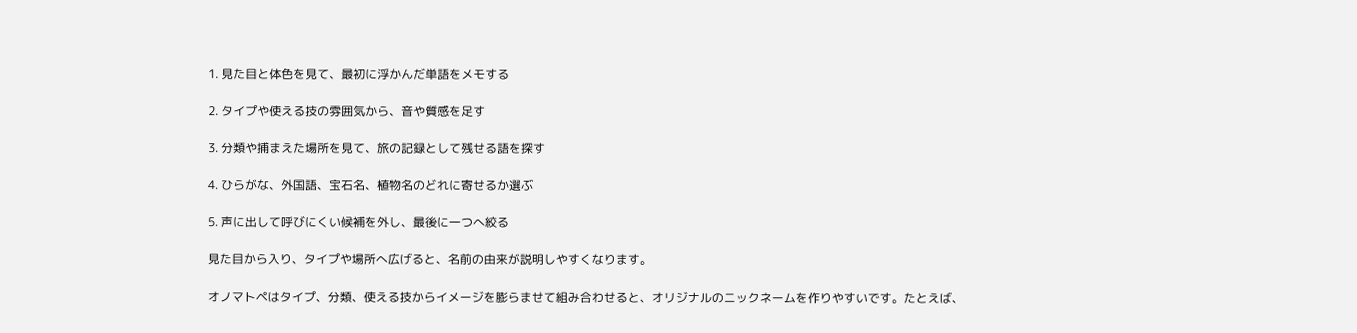1. 見た目と体色を見て、最初に浮かんだ単語をメモする

2. タイプや使える技の雰囲気から、音や質感を足す

3. 分類や捕まえた場所を見て、旅の記録として残せる語を探す

4. ひらがな、外国語、宝石名、植物名のどれに寄せるか選ぶ

5. 声に出して呼びにくい候補を外し、最後に一つへ絞る

見た目から入り、タイプや場所へ広げると、名前の由来が説明しやすくなります。

オノマトペはタイプ、分類、使える技からイメージを膨らませて組み合わせると、オリジナルのニックネームを作りやすいです。たとえば、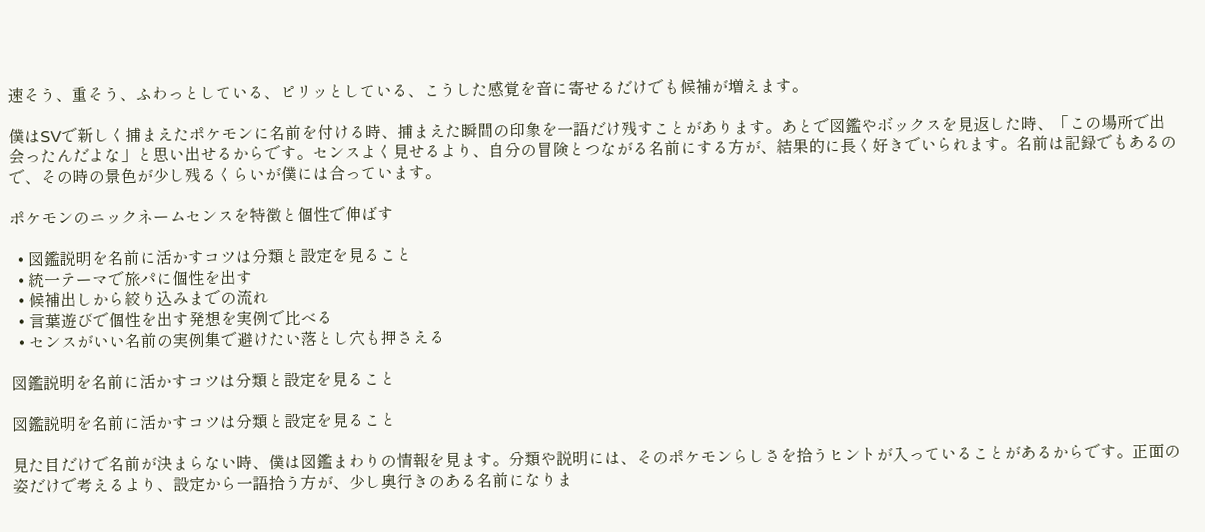速そう、重そう、ふわっとしている、ピリッとしている、こうした感覚を音に寄せるだけでも候補が増えます。

僕はSVで新しく捕まえたポケモンに名前を付ける時、捕まえた瞬間の印象を一語だけ残すことがあります。あとで図鑑やボックスを見返した時、「この場所で出会ったんだよな」と思い出せるからです。センスよく見せるより、自分の冒険とつながる名前にする方が、結果的に長く好きでいられます。名前は記録でもあるので、その時の景色が少し残るくらいが僕には合っています。

ポケモンのニックネームセンスを特徴と個性で伸ばす

  • 図鑑説明を名前に活かすコツは分類と設定を見ること
  • 統一テーマで旅パに個性を出す
  • 候補出しから絞り込みまでの流れ
  • 言葉遊びで個性を出す発想を実例で比べる
  • センスがいい名前の実例集で避けたい落とし穴も押さえる

図鑑説明を名前に活かすコツは分類と設定を見ること

図鑑説明を名前に活かすコツは分類と設定を見ること

見た目だけで名前が決まらない時、僕は図鑑まわりの情報を見ます。分類や説明には、そのポケモンらしさを拾うヒントが入っていることがあるからです。正面の姿だけで考えるより、設定から一語拾う方が、少し奥行きのある名前になりま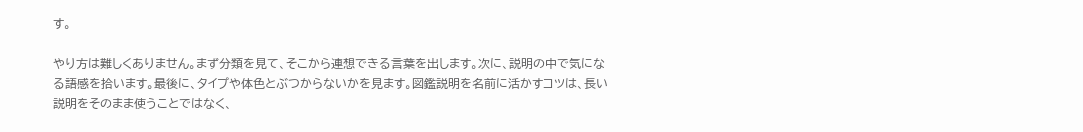す。

やり方は難しくありません。まず分類を見て、そこから連想できる言葉を出します。次に、説明の中で気になる語感を拾います。最後に、タイプや体色とぶつからないかを見ます。図鑑説明を名前に活かすコツは、長い説明をそのまま使うことではなく、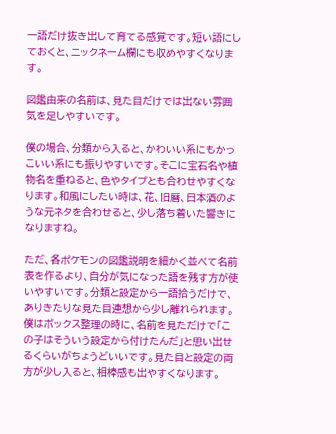一語だけ抜き出して育てる感覚です。短い語にしておくと、ニックネーム欄にも収めやすくなります。

図鑑由来の名前は、見た目だけでは出ない雰囲気を足しやすいです。

僕の場合、分類から入ると、かわいい系にもかっこいい系にも振りやすいです。そこに宝石名や植物名を重ねると、色やタイプとも合わせやすくなります。和風にしたい時は、花、旧暦、日本酒のような元ネタを合わせると、少し落ち着いた響きになりますね。

ただ、各ポケモンの図鑑説明を細かく並べて名前表を作るより、自分が気になった語を残す方が使いやすいです。分類と設定から一語拾うだけで、ありきたりな見た目連想から少し離れられます。僕はボックス整理の時に、名前を見ただけで「この子はそういう設定から付けたんだ」と思い出せるくらいがちょうどいいです。見た目と設定の両方が少し入ると、相棒感も出やすくなります。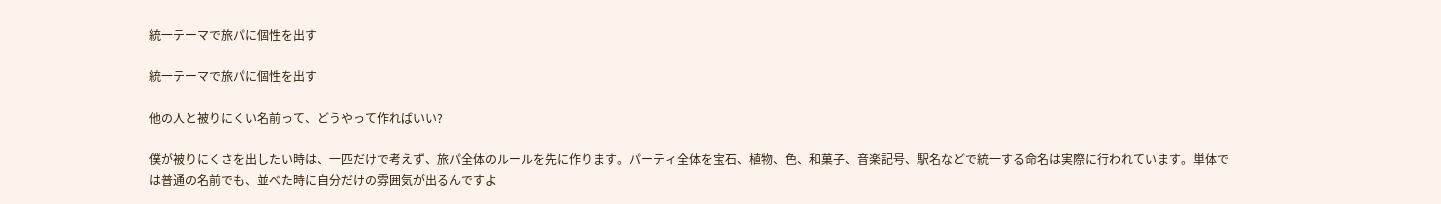統一テーマで旅パに個性を出す

統一テーマで旅パに個性を出す

他の人と被りにくい名前って、どうやって作ればいい?

僕が被りにくさを出したい時は、一匹だけで考えず、旅パ全体のルールを先に作ります。パーティ全体を宝石、植物、色、和菓子、音楽記号、駅名などで統一する命名は実際に行われています。単体では普通の名前でも、並べた時に自分だけの雰囲気が出るんですよ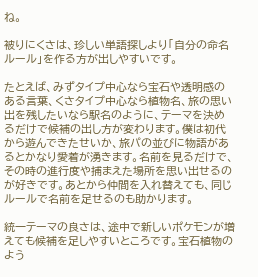ね。

被りにくさは、珍しい単語探しより「自分の命名ルール」を作る方が出しやすいです。

たとえば、みずタイプ中心なら宝石や透明感のある言葉、くさタイプ中心なら植物名、旅の思い出を残したいなら駅名のように、テーマを決めるだけで候補の出し方が変わります。僕は初代から遊んできたせいか、旅パの並びに物語があるとかなり愛着が湧きます。名前を見るだけで、その時の進行度や捕まえた場所を思い出せるのが好きです。あとから仲間を入れ替えても、同じルールで名前を足せるのも助かります。

統一テーマの良さは、途中で新しいポケモンが増えても候補を足しやすいところです。宝石植物のよう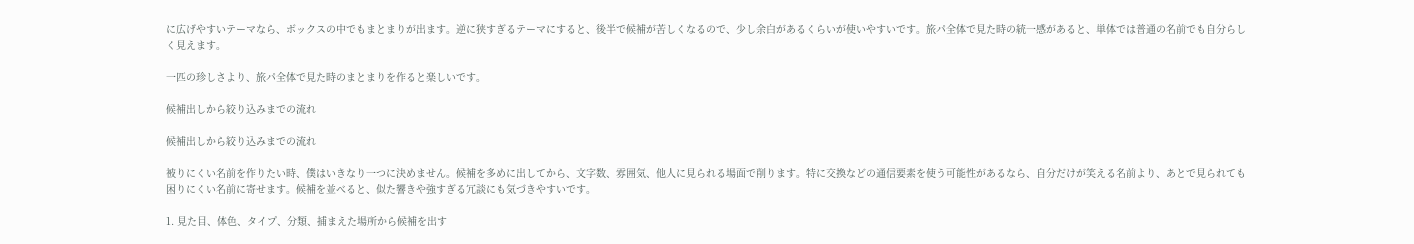に広げやすいテーマなら、ボックスの中でもまとまりが出ます。逆に狭すぎるテーマにすると、後半で候補が苦しくなるので、少し余白があるくらいが使いやすいです。旅パ全体で見た時の統一感があると、単体では普通の名前でも自分らしく見えます。

一匹の珍しさより、旅パ全体で見た時のまとまりを作ると楽しいです。

候補出しから絞り込みまでの流れ

候補出しから絞り込みまでの流れ

被りにくい名前を作りたい時、僕はいきなり一つに決めません。候補を多めに出してから、文字数、雰囲気、他人に見られる場面で削ります。特に交換などの通信要素を使う可能性があるなら、自分だけが笑える名前より、あとで見られても困りにくい名前に寄せます。候補を並べると、似た響きや強すぎる冗談にも気づきやすいです。

1. 見た目、体色、タイプ、分類、捕まえた場所から候補を出す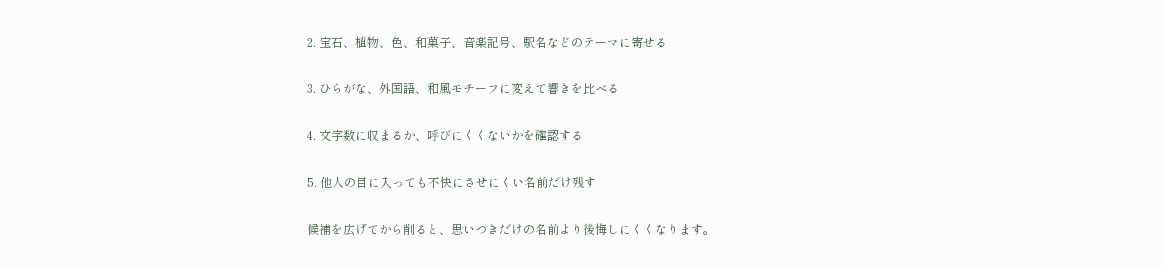2. 宝石、植物、色、和菓子、音楽記号、駅名などのテーマに寄せる

3. ひらがな、外国語、和風モチーフに変えて響きを比べる

4. 文字数に収まるか、呼びにくくないかを確認する

5. 他人の目に入っても不快にさせにくい名前だけ残す

候補を広げてから削ると、思いつきだけの名前より後悔しにくくなります。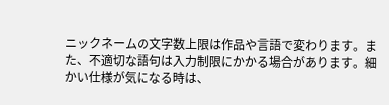ニックネームの文字数上限は作品や言語で変わります。また、不適切な語句は入力制限にかかる場合があります。細かい仕様が気になる時は、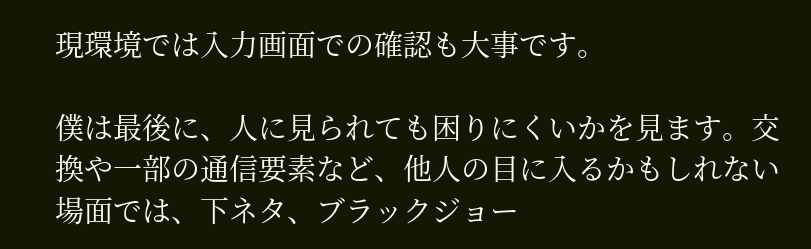現環境では入力画面での確認も大事です。

僕は最後に、人に見られても困りにくいかを見ます。交換や一部の通信要素など、他人の目に入るかもしれない場面では、下ネタ、ブラックジョー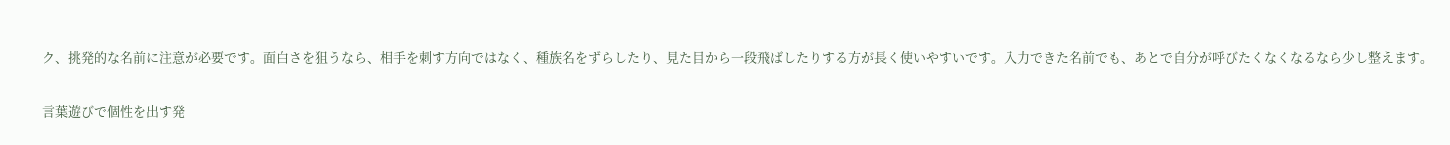ク、挑発的な名前に注意が必要です。面白さを狙うなら、相手を刺す方向ではなく、種族名をずらしたり、見た目から一段飛ばしたりする方が長く使いやすいです。入力できた名前でも、あとで自分が呼びたくなくなるなら少し整えます。

言葉遊びで個性を出す発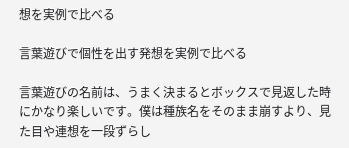想を実例で比べる

言葉遊びで個性を出す発想を実例で比べる

言葉遊びの名前は、うまく決まるとボックスで見返した時にかなり楽しいです。僕は種族名をそのまま崩すより、見た目や連想を一段ずらし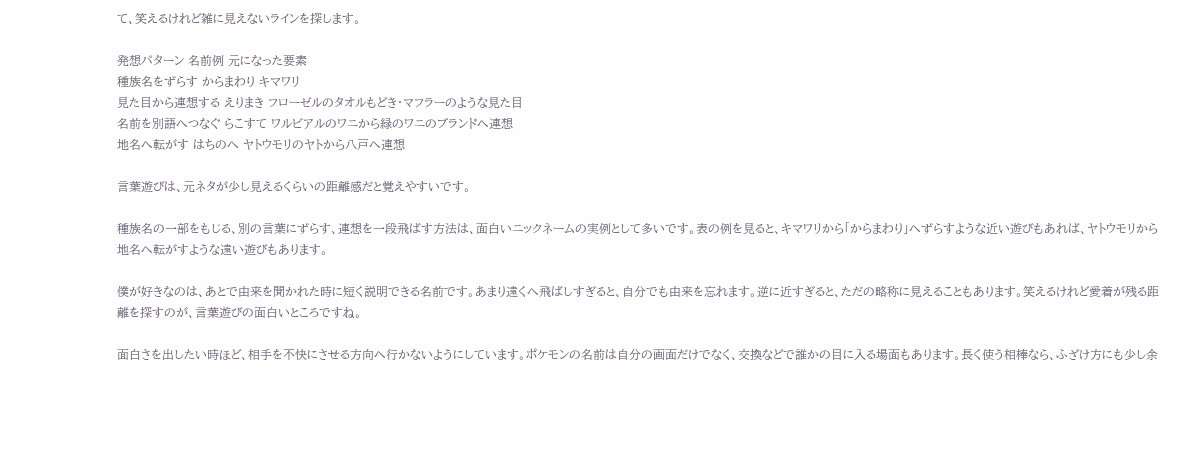て、笑えるけれど雑に見えないラインを探します。

発想パターン 名前例 元になった要素
種族名をずらす からまわり キマワリ
見た目から連想する えりまき フローゼルのタオルもどき・マフラーのような見た目
名前を別語へつなぐ らこすて ワルビアルのワニから緑のワニのブランドへ連想
地名へ転がす はちのへ ヤトウモリのヤトから八戸へ連想

言葉遊びは、元ネタが少し見えるくらいの距離感だと覚えやすいです。

種族名の一部をもじる、別の言葉にずらす、連想を一段飛ばす方法は、面白いニックネームの実例として多いです。表の例を見ると、キマワリから「からまわり」へずらすような近い遊びもあれば、ヤトウモリから地名へ転がすような遠い遊びもあります。

僕が好きなのは、あとで由来を聞かれた時に短く説明できる名前です。あまり遠くへ飛ばしすぎると、自分でも由来を忘れます。逆に近すぎると、ただの略称に見えることもあります。笑えるけれど愛着が残る距離を探すのが、言葉遊びの面白いところですね。

面白さを出したい時ほど、相手を不快にさせる方向へ行かないようにしています。ポケモンの名前は自分の画面だけでなく、交換などで誰かの目に入る場面もあります。長く使う相棒なら、ふざけ方にも少し余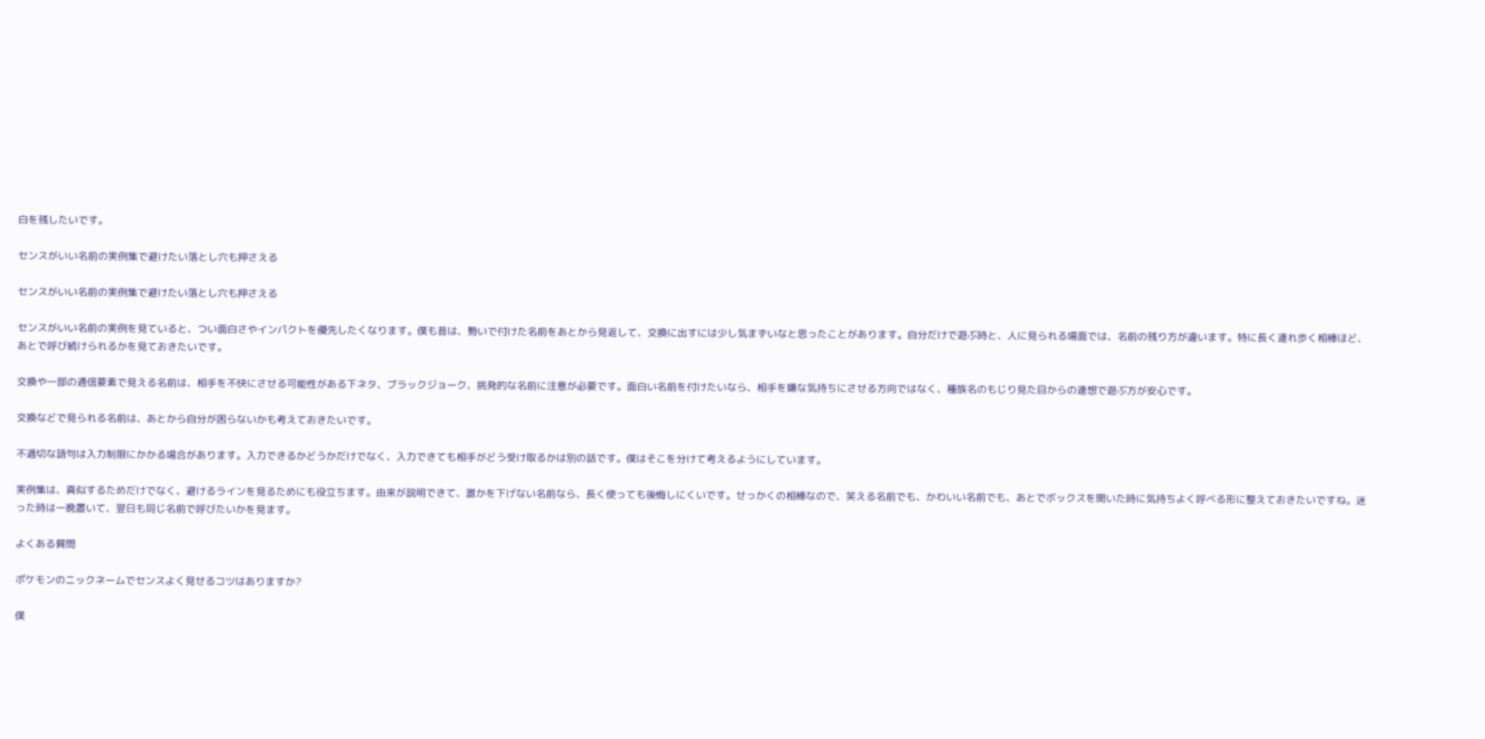白を残したいです。

センスがいい名前の実例集で避けたい落とし穴も押さえる

センスがいい名前の実例集で避けたい落とし穴も押さえる

センスがいい名前の実例を見ていると、つい面白さやインパクトを優先したくなります。僕も昔は、勢いで付けた名前をあとから見返して、交換に出すには少し気まずいなと思ったことがあります。自分だけで遊ぶ時と、人に見られる場面では、名前の残り方が違います。特に長く連れ歩く相棒ほど、あとで呼び続けられるかを見ておきたいです。

交換や一部の通信要素で見える名前は、相手を不快にさせる可能性がある下ネタ、ブラックジョーク、挑発的な名前に注意が必要です。面白い名前を付けたいなら、相手を嫌な気持ちにさせる方向ではなく、種族名のもじり見た目からの連想で遊ぶ方が安心です。

交換などで見られる名前は、あとから自分が困らないかも考えておきたいです。

不適切な語句は入力制限にかかる場合があります。入力できるかどうかだけでなく、入力できても相手がどう受け取るかは別の話です。僕はそこを分けて考えるようにしています。

実例集は、真似するためだけでなく、避けるラインを見るためにも役立ちます。由来が説明できて、誰かを下げない名前なら、長く使っても後悔しにくいです。せっかくの相棒なので、笑える名前でも、かわいい名前でも、あとでボックスを開いた時に気持ちよく呼べる形に整えておきたいですね。迷った時は一晩置いて、翌日も同じ名前で呼びたいかを見ます。

よくある質問

ポケモンのニックネームでセンスよく見せるコツはありますか?

僕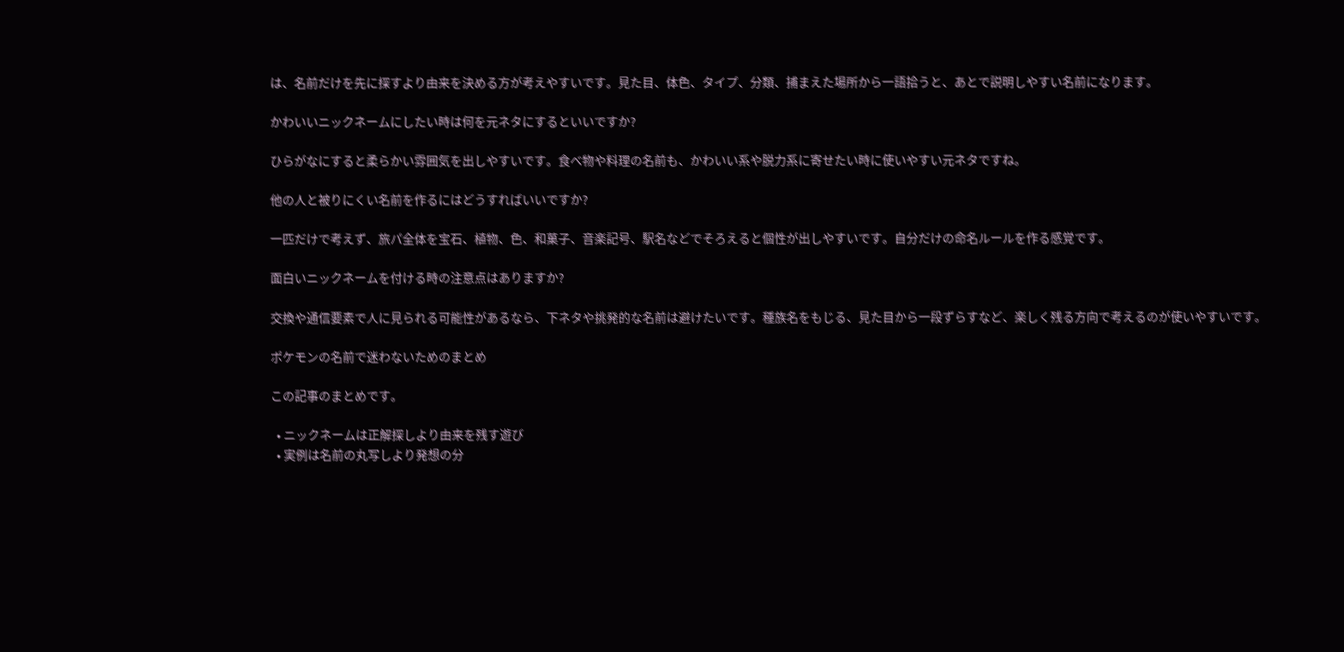は、名前だけを先に探すより由来を決める方が考えやすいです。見た目、体色、タイプ、分類、捕まえた場所から一語拾うと、あとで説明しやすい名前になります。

かわいいニックネームにしたい時は何を元ネタにするといいですか?

ひらがなにすると柔らかい雰囲気を出しやすいです。食べ物や料理の名前も、かわいい系や脱力系に寄せたい時に使いやすい元ネタですね。

他の人と被りにくい名前を作るにはどうすればいいですか?

一匹だけで考えず、旅パ全体を宝石、植物、色、和菓子、音楽記号、駅名などでそろえると個性が出しやすいです。自分だけの命名ルールを作る感覚です。

面白いニックネームを付ける時の注意点はありますか?

交換や通信要素で人に見られる可能性があるなら、下ネタや挑発的な名前は避けたいです。種族名をもじる、見た目から一段ずらすなど、楽しく残る方向で考えるのが使いやすいです。

ポケモンの名前で迷わないためのまとめ

この記事のまとめです。

  • ニックネームは正解探しより由来を残す遊び
  • 実例は名前の丸写しより発想の分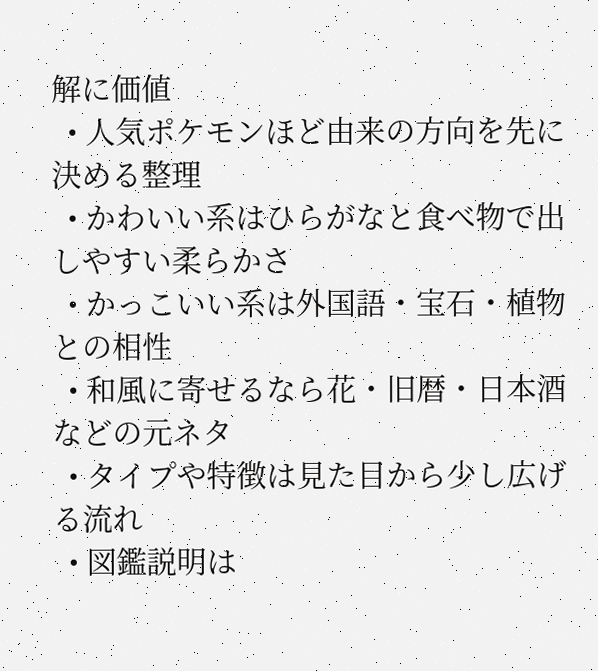解に価値
  • 人気ポケモンほど由来の方向を先に決める整理
  • かわいい系はひらがなと食べ物で出しやすい柔らかさ
  • かっこいい系は外国語・宝石・植物との相性
  • 和風に寄せるなら花・旧暦・日本酒などの元ネタ
  • タイプや特徴は見た目から少し広げる流れ
  • 図鑑説明は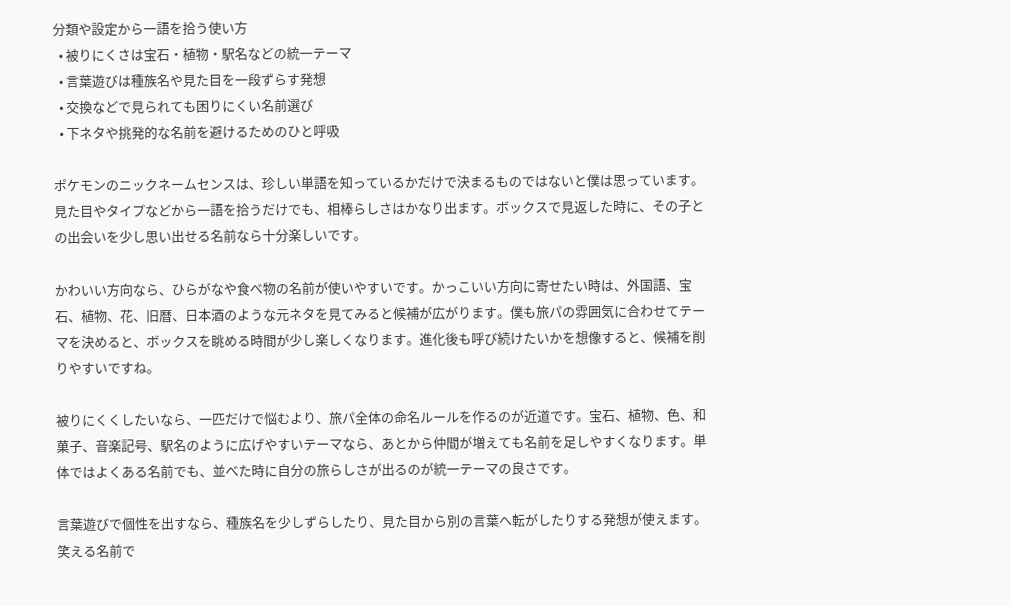分類や設定から一語を拾う使い方
  • 被りにくさは宝石・植物・駅名などの統一テーマ
  • 言葉遊びは種族名や見た目を一段ずらす発想
  • 交換などで見られても困りにくい名前選び
  • 下ネタや挑発的な名前を避けるためのひと呼吸

ポケモンのニックネームセンスは、珍しい単語を知っているかだけで決まるものではないと僕は思っています。見た目やタイプなどから一語を拾うだけでも、相棒らしさはかなり出ます。ボックスで見返した時に、その子との出会いを少し思い出せる名前なら十分楽しいです。

かわいい方向なら、ひらがなや食べ物の名前が使いやすいです。かっこいい方向に寄せたい時は、外国語、宝石、植物、花、旧暦、日本酒のような元ネタを見てみると候補が広がります。僕も旅パの雰囲気に合わせてテーマを決めると、ボックスを眺める時間が少し楽しくなります。進化後も呼び続けたいかを想像すると、候補を削りやすいですね。

被りにくくしたいなら、一匹だけで悩むより、旅パ全体の命名ルールを作るのが近道です。宝石、植物、色、和菓子、音楽記号、駅名のように広げやすいテーマなら、あとから仲間が増えても名前を足しやすくなります。単体ではよくある名前でも、並べた時に自分の旅らしさが出るのが統一テーマの良さです。

言葉遊びで個性を出すなら、種族名を少しずらしたり、見た目から別の言葉へ転がしたりする発想が使えます。笑える名前で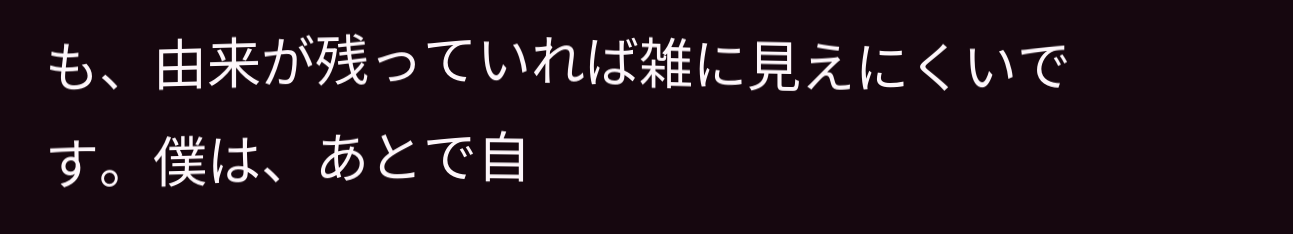も、由来が残っていれば雑に見えにくいです。僕は、あとで自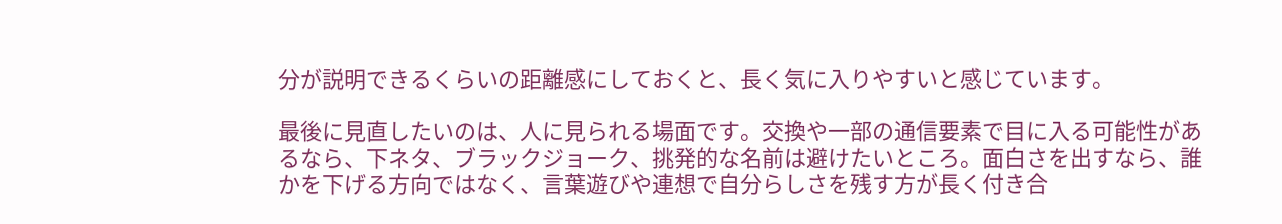分が説明できるくらいの距離感にしておくと、長く気に入りやすいと感じています。

最後に見直したいのは、人に見られる場面です。交換や一部の通信要素で目に入る可能性があるなら、下ネタ、ブラックジョーク、挑発的な名前は避けたいところ。面白さを出すなら、誰かを下げる方向ではなく、言葉遊びや連想で自分らしさを残す方が長く付き合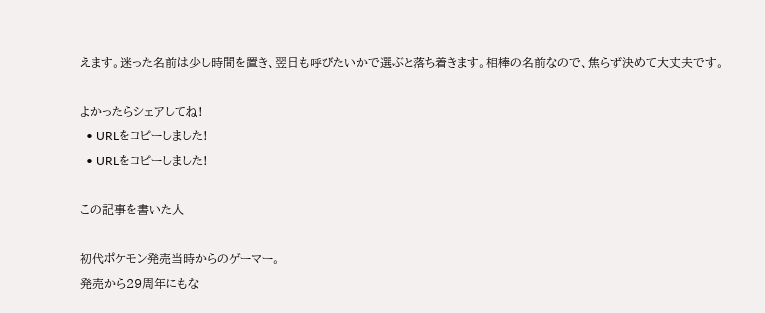えます。迷った名前は少し時間を置き、翌日も呼びたいかで選ぶと落ち着きます。相棒の名前なので、焦らず決めて大丈夫です。

よかったらシェアしてね!
  • URLをコピーしました!
  • URLをコピーしました!

この記事を書いた人

初代ポケモン発売当時からのゲーマー。
発売から29周年にもな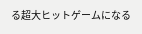る超大ヒットゲームになる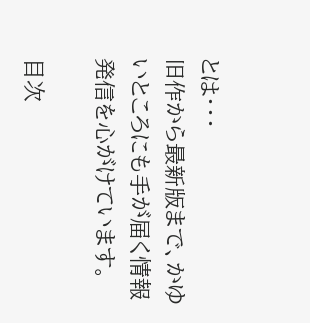とは・・・
旧作から最新版まで、かゆいところにも手が届く情報発信を心がけています。

目次